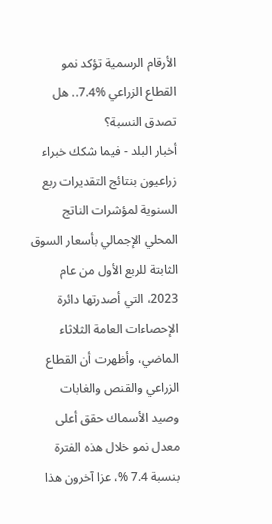الأرقام الرسمية تؤكد نمو القطاع الزراعي %7.4.. هل تصدق النسبة؟
أخبار البلد - فيما شكك خبراء زراعيون بنتائج التقديرات ربع السنوية لمؤشرات الناتج المحلي الإجمالي بأسعار السوق الثابتة للربع الأول من عام 2023، التي أصدرتها دائرة الإحصاءات العامة الثلاثاء الماضي، وأظهرت أن القطاع الزراعي والقنص والغابات وصيد الأسماك حقق أعلى معدل نمو خلال هذه الفترة بنسبة 7.4 %، عزا آخرون هذا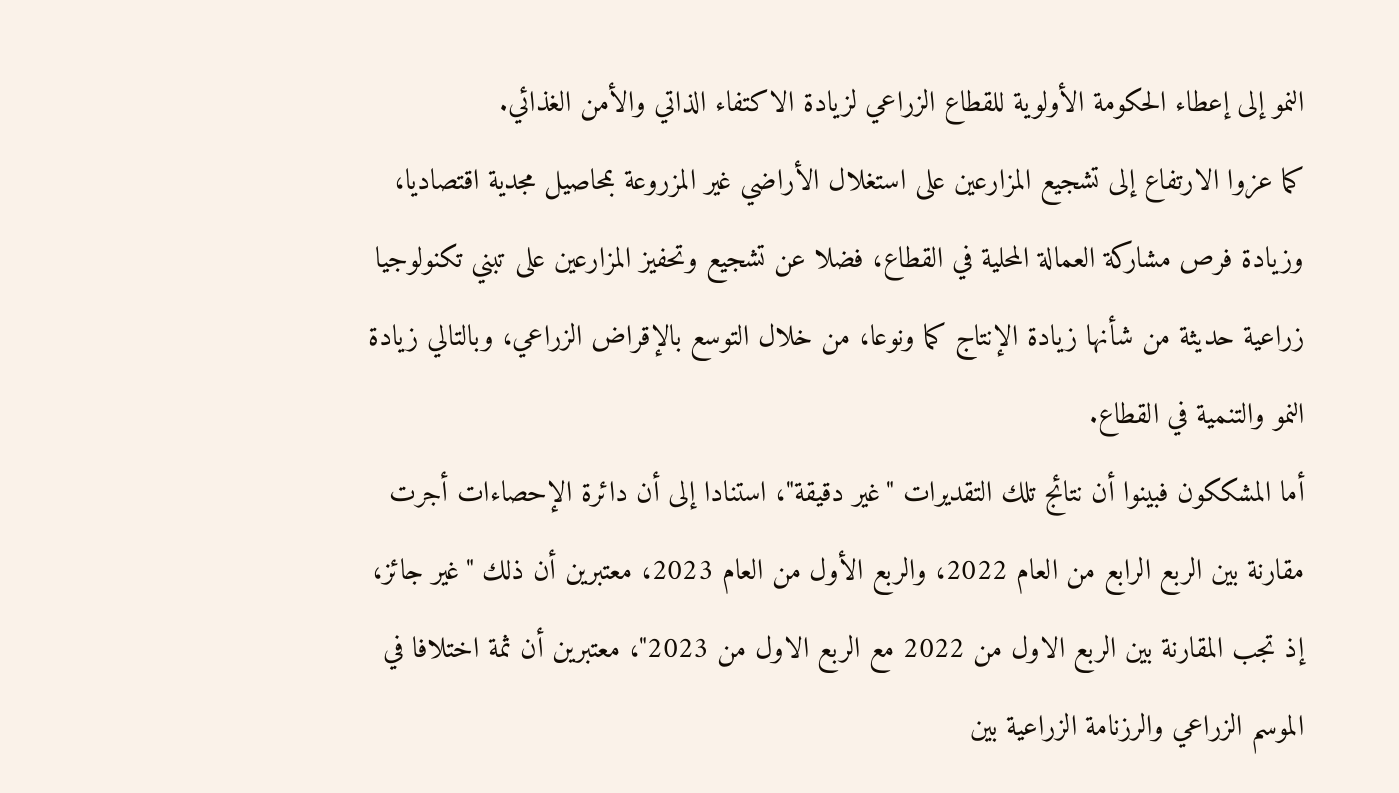النمو إلى إعطاء الحكومة الأولوية للقطاع الزراعي لزيادة الاكتفاء الذاتي والأمن الغذائي.
كما عزوا الارتفاع إلى تشجيع المزارعين على استغلال الأراضي غير المزروعة بمحاصيل مجدية اقتصاديا، وزيادة فرص مشاركة العمالة المحلية في القطاع، فضلا عن تشجيع وتحفيز المزارعين على تبني تكنولوجيا زراعية حديثة من شأنها زيادة الإنتاج كما ونوعا، من خلال التوسع بالإقراض الزراعي، وبالتالي زيادة النمو والتنمية في القطاع.
أما المشككون فبينوا أن نتائج تلك التقديرات "غير دقيقة"، استنادا إلى أن دائرة الإحصاءات أجرت مقارنة بين الربع الرابع من العام 2022، والربع الأول من العام 2023، معتبرين أن ذلك "غير جائز، إذ تجب المقارنة بين الربع الاول من 2022 مع الربع الاول من 2023"، معتبرين أن ثمة اختلافا في الموسم الزراعي والرزنامة الزراعية بين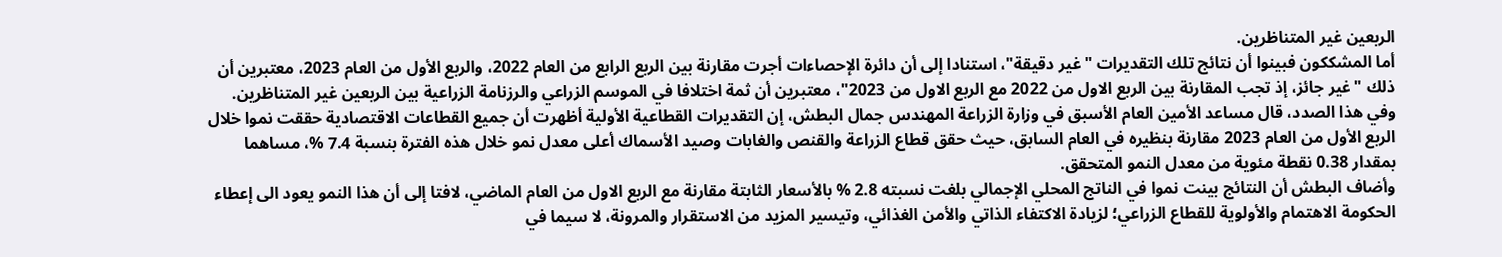الربعين غير المتناظرين.
أما المشككون فبينوا أن نتائج تلك التقديرات "غير دقيقة"، استنادا إلى أن دائرة الإحصاءات أجرت مقارنة بين الربع الرابع من العام 2022، والربع الأول من العام 2023، معتبرين أن ذلك "غير جائز، إذ تجب المقارنة بين الربع الاول من 2022 مع الربع الاول من 2023"، معتبرين أن ثمة اختلافا في الموسم الزراعي والرزنامة الزراعية بين الربعين غير المتناظرين.
وفي هذا الصدد، قال مساعد الأمين العام الأسبق في وزارة الزراعة المهندس جمال البطش، إن التقديرات القطاعية الأولية أظهرت أن جميع القطاعات الاقتصادية حققت نموا خلال الربع الأول من العام 2023 مقارنة بنظيره في العام السابق، حيث حقق قطاع الزراعة والقنص والغابات وصيد الأسماك أعلى معدل نمو خلال هذه الفترة بنسبة 7.4 %، مساهما بمقدار 0.38 نقطة مئوية من معدل النمو المتحقق.
وأضاف البطش أن النتائج بينت نموا في الناتج المحلي الإجمالي بلغت نسبته 2.8 % بالأسعار الثابتة مقارنة مع الربع الاول من العام الماضي، لافتا إلى أن هذا النمو يعود الى إعطاء الحكومة الاهتمام والأولوية للقطاع الزراعي؛ لزيادة الاكتفاء الذاتي والأمن الغذائي، وتيسير المزيد من الاستقرار والمرونة، لا سيما في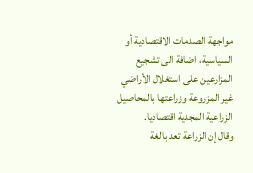مواجهة الصدمات الاقتصادية أو السياسية، اضافة الى تشجيع المزارعين على استغلال الأراضي غير المزروعة وزراعتها بالمحاصيل الزراعية المجدية اقتصاديا.
وقال إن الزراعة تعد بالغة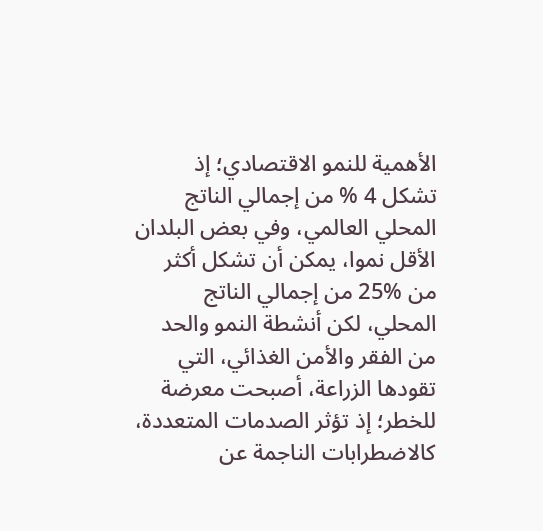الأهمية للنمو الاقتصادي؛ إذ تشكل 4 % من إجمالي الناتج المحلي العالمي، وفي بعض البلدان الأقل نموا، يمكن أن تشكل أكثر من %25 من إجمالي الناتج المحلي، لكن أنشطة النمو والحد من الفقر والأمن الغذائي، التي تقودها الزراعة، أصبحت معرضة للخطر؛ إذ تؤثر الصدمات المتعددة، كالاضطرابات الناجمة عن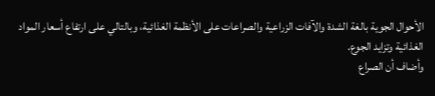الأحوال الجوية بالغة الشدة والآفات الزراعية والصراعات على الأنظمة الغذائية، وبالتالي على ارتفاع أسعار المواد الغذائية وتزايد الجوع.
وأضاف أن الصراع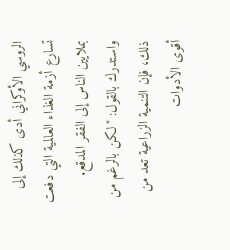الروسي الأوكراني أدى كذلك إلى تسارع أزمة الغذاء العالمية التي دفعت بملايين الناس إلى الفقر المدقع.
واستدرك بالقول: "لكن بالرغم من ذلك، فإن التنمية الزراعية تعد من أقوى الأدوات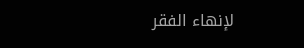لإنهاء الفقر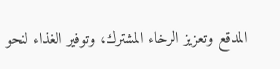المدقع وتعزيز الرخاء المشترك، وتوفير الغذاء لنحو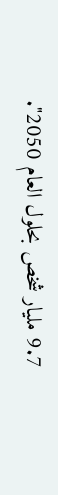9.7 مليار شخص بحلول العام 2050".